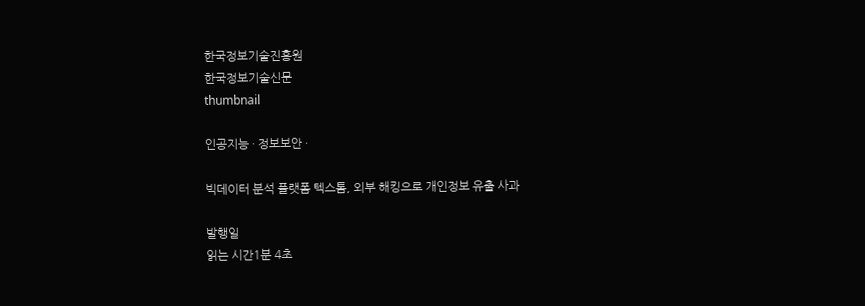한국정보기술진흥원
한국정보기술신문
thumbnail

인공지능 · 정보보안 ·

빅데이터 분석 플랫폼 텍스톰, 외부 해킹으로 개인정보 유출 사과

발행일
읽는 시간1분 4초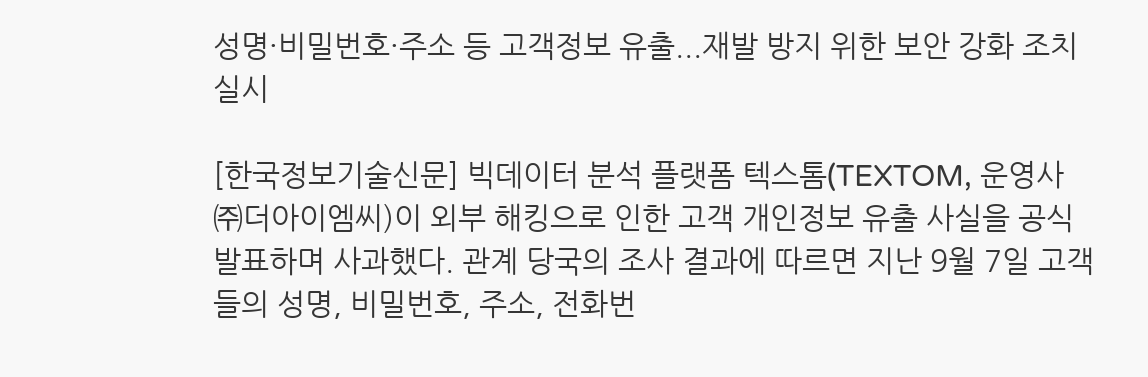성명·비밀번호·주소 등 고객정보 유출...재발 방지 위한 보안 강화 조치 실시

[한국정보기술신문] 빅데이터 분석 플랫폼 텍스톰(TEXTOM, 운영사 ㈜더아이엠씨)이 외부 해킹으로 인한 고객 개인정보 유출 사실을 공식 발표하며 사과했다. 관계 당국의 조사 결과에 따르면 지난 9월 7일 고객들의 성명, 비밀번호, 주소, 전화번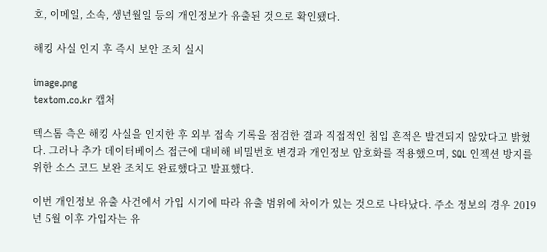호, 이메일, 소속, 생년월일 등의 개인정보가 유출된 것으로 확인됐다.

해킹 사실 인지 후 즉시 보안 조치 실시

image.png
textom.co.kr 캡처

텍스톰 측은 해킹 사실을 인지한 후 외부 접속 기록을 점검한 결과 직접적인 침입 흔적은 발견되지 않았다고 밝혔다. 그러나 추가 데이터베이스 접근에 대비해 비밀번호 변경과 개인정보 암호화를 적용했으며, SQL 인젝션 방지를 위한 소스 코드 보완 조치도 완료했다고 발표했다.

이번 개인정보 유출 사건에서 가입 시기에 따라 유출 범위에 차이가 있는 것으로 나타났다. 주소 정보의 경우 2019년 5월 이후 가입자는 유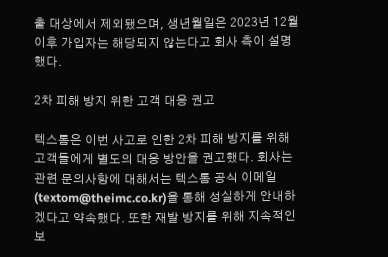출 대상에서 제외됐으며, 생년월일은 2023년 12월 이후 가입자는 해당되지 않는다고 회사 측이 설명했다.

2차 피해 방지 위한 고객 대응 권고

텍스톰은 이번 사고로 인한 2차 피해 방지를 위해 고객들에게 별도의 대응 방안을 권고했다. 회사는 관련 문의사항에 대해서는 텍스톰 공식 이메일(textom@theimc.co.kr)을 통해 성실하게 안내하겠다고 약속했다. 또한 재발 방지를 위해 지속적인 보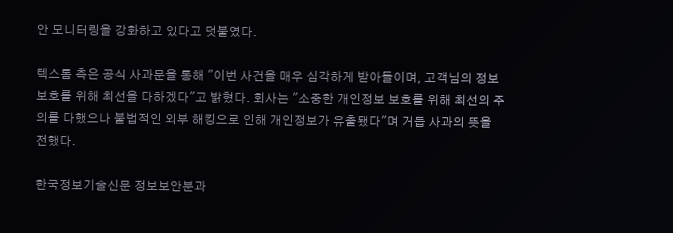안 모니터링을 강화하고 있다고 덧붙였다.

텍스톰 측은 공식 사과문을 통해 "이번 사건을 매우 심각하게 받아들이며, 고객님의 정보 보호를 위해 최선을 다하겠다"고 밝혔다. 회사는 "소중한 개인정보 보호를 위해 최선의 주의를 다했으나 불법적인 외부 해킹으로 인해 개인정보가 유출됐다"며 거듭 사과의 뜻을 전했다.

한국정보기술신문 정보보안분과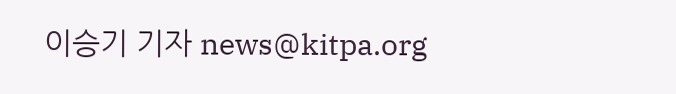이승기 기자 news@kitpa.org